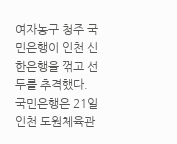여자농구 청주 국민은행이 인천 신한은행을 꺾고 선두를 추격했다. 국민은행은 21일 인천 도원체육관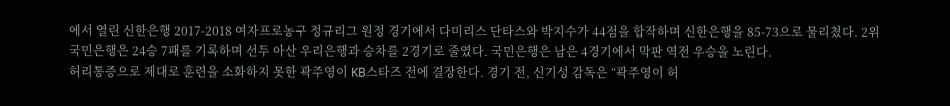에서 열린 신한은행 2017-2018 여자프로농구 정규리그 원정 경기에서 다미리스 단타스와 박지수가 44점을 합작하며 신한은행을 85-73으로 물리쳤다. 2위 국민은행은 24승 7패를 기록하며 선두 아산 우리은행과 승차를 2경기로 줄였다. 국민은행은 남은 4경기에서 막판 역전 우승을 노린다.
허리통증으로 제대로 훈련을 소화하지 못한 곽주영이 KB스타즈 전에 결장한다. 경기 전, 신기성 감독은 “곽주영이 허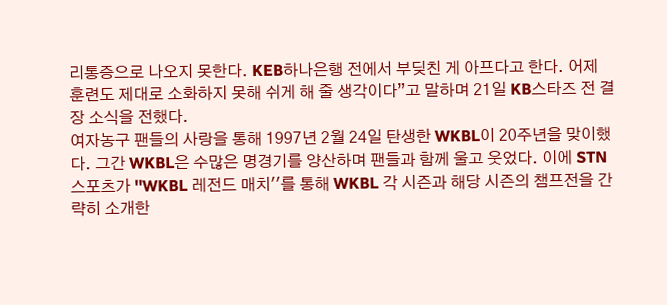리통증으로 나오지 못한다. KEB하나은행 전에서 부딪친 게 아프다고 한다. 어제 훈련도 제대로 소화하지 못해 쉬게 해 줄 생각이다”고 말하며 21일 KB스타즈 전 결장 소식을 전했다.
여자농구 팬들의 사랑을 통해 1997년 2월 24일 탄생한 WKBL이 20주년을 맞이했다. 그간 WKBL은 수많은 명경기를 양산하며 팬들과 함께 울고 웃었다. 이에 STN스포츠가 ''WKBL 레전드 매치''를 통해 WKBL 각 시즌과 해당 시즌의 챔프전을 간략히 소개한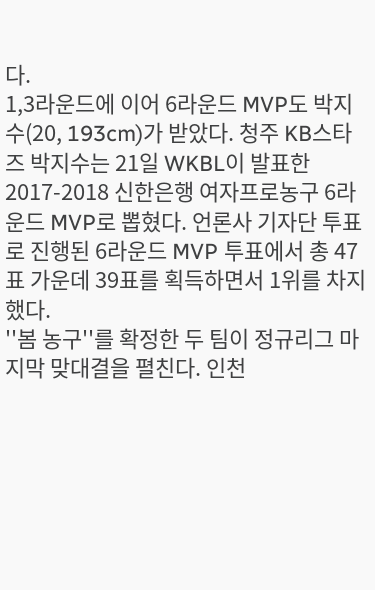다.
1,3라운드에 이어 6라운드 MVP도 박지수(20, 193cm)가 받았다. 청주 KB스타즈 박지수는 21일 WKBL이 발표한 2017-2018 신한은행 여자프로농구 6라운드 MVP로 뽑혔다. 언론사 기자단 투표로 진행된 6라운드 MVP 투표에서 총 47표 가운데 39표를 획득하면서 1위를 차지했다.
''봄 농구''를 확정한 두 팀이 정규리그 마지막 맞대결을 펼친다. 인천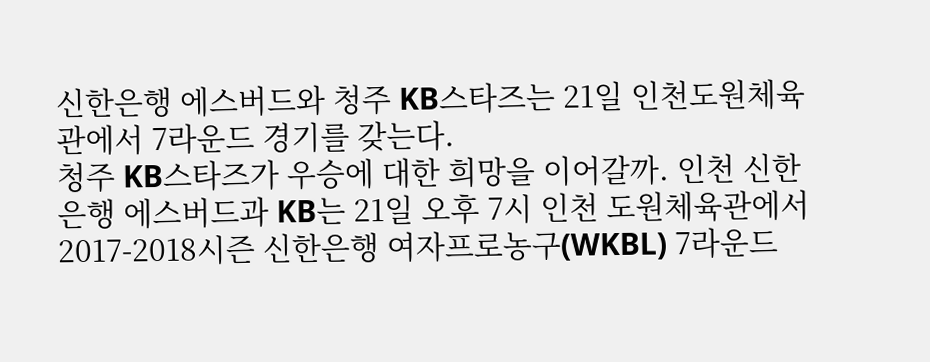신한은행 에스버드와 청주 KB스타즈는 21일 인천도원체육관에서 7라운드 경기를 갖는다.
청주 KB스타즈가 우승에 대한 희망을 이어갈까. 인천 신한은행 에스버드과 KB는 21일 오후 7시 인천 도원체육관에서 2017-2018시즌 신한은행 여자프로농구(WKBL) 7라운드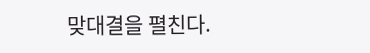맞대결을 펼친다.